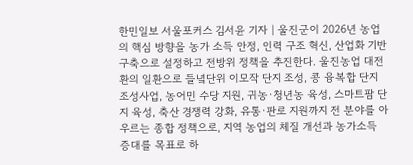한민일보 서울포커스 김서윤 기자 | 울진군이 2026년 농업의 핵심 방향을 농가 소득 안정, 인력 구조 혁신, 산업화 기반 구축으로 설정하고 전방위 정책을 추진한다. 울진농업 대전환의 일환으로 들녘단위 이모작 단지 조성, 콩 융복합 단지 조성사업, 농어민 수당 지원, 귀농·청년농 육성, 스마트팜 단지 육성, 축산 경쟁력 강화, 유통·판로 지원까지 전 분야를 아우르는 종합 정책으로, 지역 농업의 체질 개선과 농가소득 증대를 목표로 하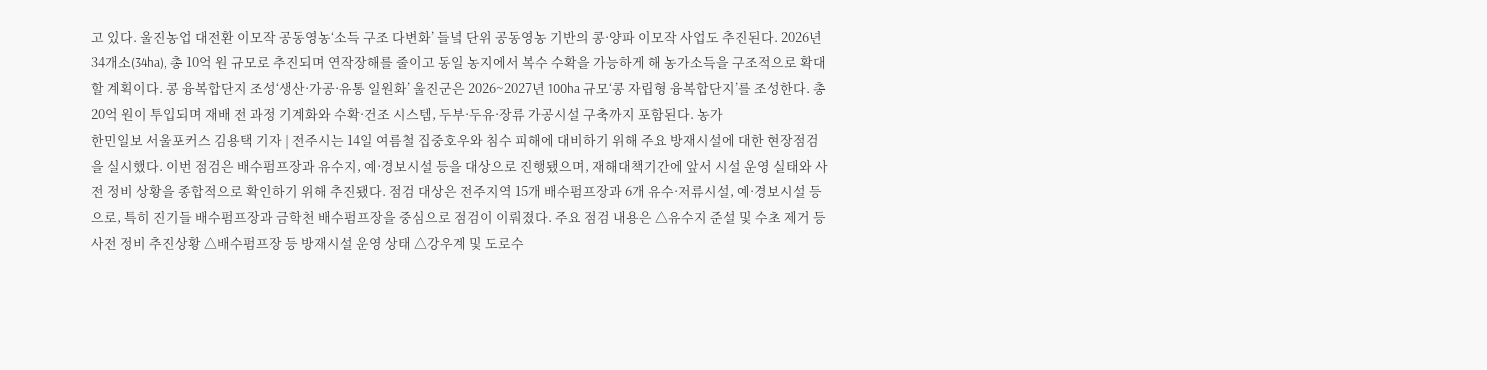고 있다. 울진농업 대전환 이모작 공동영농‘소득 구조 다변화’ 들녘 단위 공동영농 기반의 콩·양파 이모작 사업도 추진된다. 2026년 34개소(34ha), 총 10억 원 규모로 추진되며 연작장해를 줄이고 동일 농지에서 복수 수확을 가능하게 해 농가소득을 구조적으로 확대할 계획이다. 콩 융복합단지 조성‘생산·가공·유통 일원화’ 울진군은 2026~2027년 100ha 규모‘콩 자립형 융복합단지’를 조성한다. 총 20억 원이 투입되며 재배 전 과정 기계화와 수확·건조 시스템, 두부·두유·장류 가공시설 구축까지 포함된다. 농가
한민일보 서울포커스 김용택 기자 | 전주시는 14일 여름철 집중호우와 침수 피해에 대비하기 위해 주요 방재시설에 대한 현장점검을 실시했다. 이번 점검은 배수펌프장과 유수지, 예·경보시설 등을 대상으로 진행됐으며, 재해대책기간에 앞서 시설 운영 실태와 사전 정비 상황을 종합적으로 확인하기 위해 추진됐다. 점검 대상은 전주지역 15개 배수펌프장과 6개 유수·저류시설, 예·경보시설 등으로, 특히 진기들 배수펌프장과 금학천 배수펌프장을 중심으로 점검이 이뤄졌다. 주요 점검 내용은 △유수지 준설 및 수초 제거 등 사전 정비 추진상황 △배수펌프장 등 방재시설 운영 상태 △강우계 및 도로수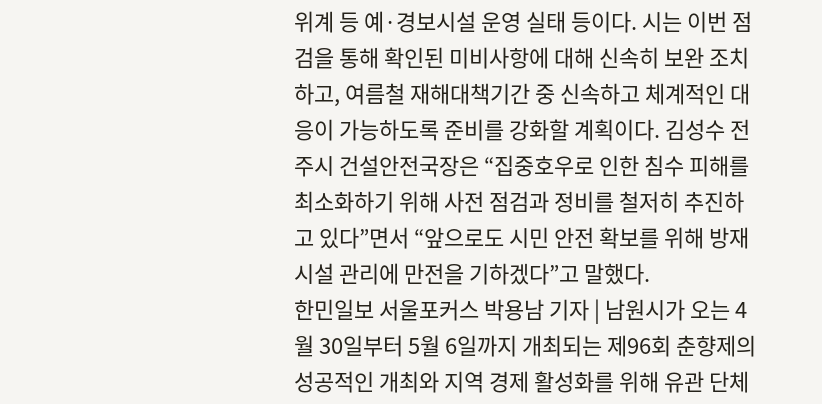위계 등 예·경보시설 운영 실태 등이다. 시는 이번 점검을 통해 확인된 미비사항에 대해 신속히 보완 조치하고, 여름철 재해대책기간 중 신속하고 체계적인 대응이 가능하도록 준비를 강화할 계획이다. 김성수 전주시 건설안전국장은 “집중호우로 인한 침수 피해를 최소화하기 위해 사전 점검과 정비를 철저히 추진하고 있다”면서 “앞으로도 시민 안전 확보를 위해 방재시설 관리에 만전을 기하겠다”고 말했다.
한민일보 서울포커스 박용남 기자 | 남원시가 오는 4월 30일부터 5월 6일까지 개최되는 제96회 춘향제의 성공적인 개최와 지역 경제 활성화를 위해 유관 단체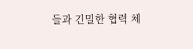들과 긴밀한 협력 체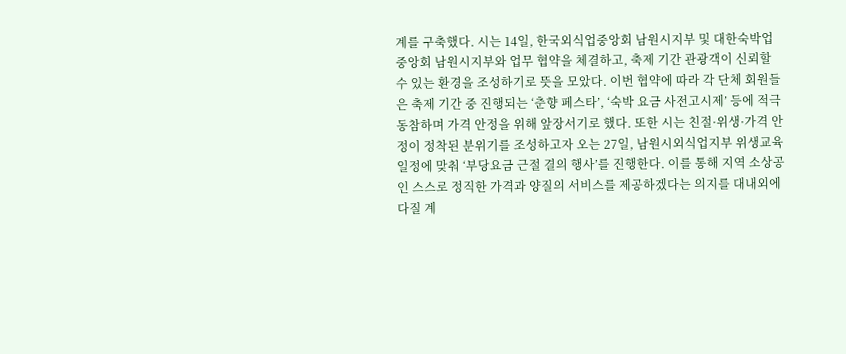계를 구축했다. 시는 14일, 한국외식업중앙회 남원시지부 및 대한숙박업중앙회 남원시지부와 업무 협약을 체결하고, 축제 기간 관광객이 신뢰할 수 있는 환경을 조성하기로 뜻을 모았다. 이번 협약에 따라 각 단체 회원들은 축제 기간 중 진행되는 ‘춘향 페스타’, ‘숙박 요금 사전고시제’ 등에 적극 동참하며 가격 안정을 위해 앞장서기로 했다. 또한 시는 친절·위생·가격 안정이 정착된 분위기를 조성하고자 오는 27일, 남원시외식업지부 위생교육 일정에 맞춰 ‘부당요금 근절 결의 행사’를 진행한다. 이를 통해 지역 소상공인 스스로 정직한 가격과 양질의 서비스를 제공하겠다는 의지를 대내외에 다질 계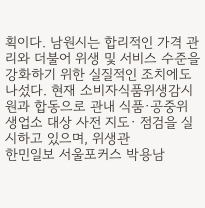획이다. 남원시는 합리적인 가격 관리와 더불어 위생 및 서비스 수준을 강화하기 위한 실질적인 조치에도 나섰다. 현재 소비자식품위생감시원과 합동으로 관내 식품·공중위생업소 대상 사전 지도· 점검을 실시하고 있으며, 위생관
한민일보 서울포커스 박용남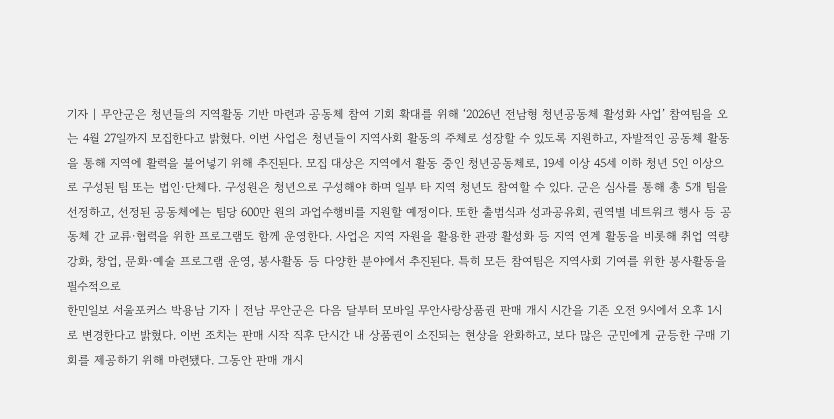기자 | 무안군은 청년들의 지역활동 기반 마련과 공동체 참여 기회 확대를 위해 ‘2026년 전남형 청년공동체 활성화 사업’ 참여팀을 오는 4월 27일까지 모집한다고 밝혔다. 이번 사업은 청년들이 지역사회 활동의 주체로 성장할 수 있도록 지원하고, 자발적인 공동체 활동을 통해 지역에 활력을 불어넣기 위해 추진된다. 모집 대상은 지역에서 활동 중인 청년공동체로, 19세 이상 45세 이하 청년 5인 이상으로 구성된 팀 또는 법인·단체다. 구성원은 청년으로 구성해야 하며 일부 타 지역 청년도 참여할 수 있다. 군은 심사를 통해 총 5개 팀을 선정하고, 선정된 공동체에는 팀당 600만 원의 과업수행비를 지원할 예정이다. 또한 출범식과 성과공유회, 권역별 네트워크 행사 등 공동체 간 교류·협력을 위한 프로그램도 함께 운영한다. 사업은 지역 자원을 활용한 관광 활성화 등 지역 연계 활동을 비롯해 취업 역량 강화, 창업, 문화·예술 프로그램 운영, 봉사활동 등 다양한 분야에서 추진된다. 특히 모든 참여팀은 지역사회 기여를 위한 봉사활동을 필수적으로
한민일보 서울포커스 박용남 기자 | 전남 무안군은 다음 달부터 모바일 무안사랑상품권 판매 개시 시간을 기존 오전 9시에서 오후 1시로 변경한다고 밝혔다. 이번 조치는 판매 시작 직후 단시간 내 상품권이 소진되는 현상을 완화하고, 보다 많은 군민에게 균등한 구매 기회를 제공하기 위해 마련됐다. 그동안 판매 개시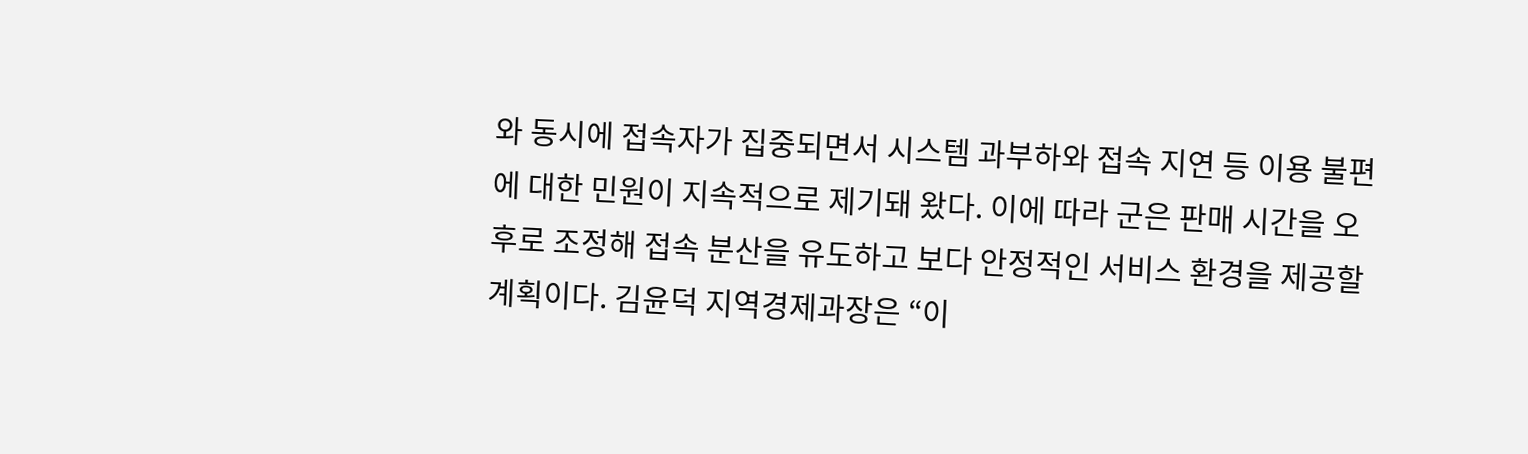와 동시에 접속자가 집중되면서 시스템 과부하와 접속 지연 등 이용 불편에 대한 민원이 지속적으로 제기돼 왔다. 이에 따라 군은 판매 시간을 오후로 조정해 접속 분산을 유도하고 보다 안정적인 서비스 환경을 제공할 계획이다. 김윤덕 지역경제과장은 “이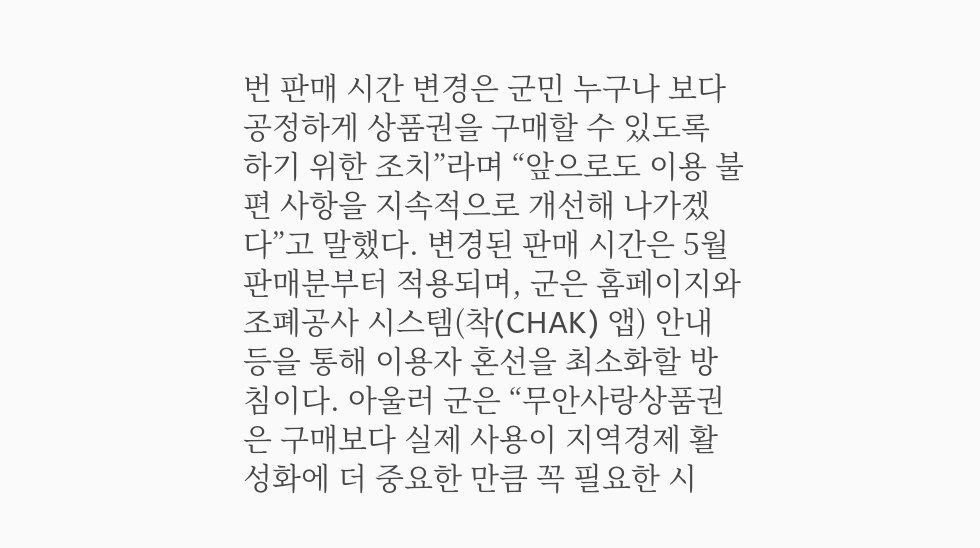번 판매 시간 변경은 군민 누구나 보다 공정하게 상품권을 구매할 수 있도록 하기 위한 조치”라며 “앞으로도 이용 불편 사항을 지속적으로 개선해 나가겠다”고 말했다. 변경된 판매 시간은 5월 판매분부터 적용되며, 군은 홈페이지와 조폐공사 시스템(착(CHAK) 앱) 안내 등을 통해 이용자 혼선을 최소화할 방침이다. 아울러 군은 “무안사랑상품권은 구매보다 실제 사용이 지역경제 활성화에 더 중요한 만큼 꼭 필요한 시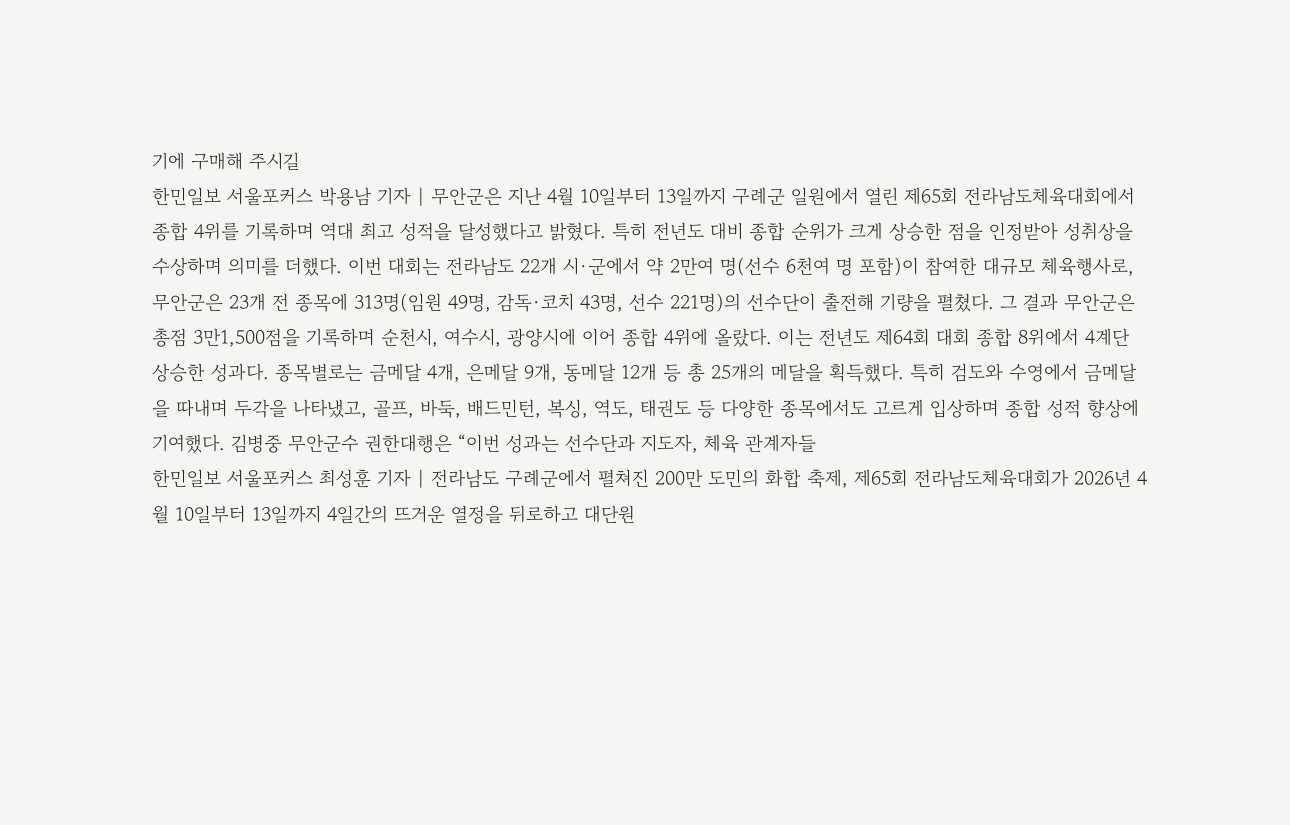기에 구매해 주시길
한민일보 서울포커스 박용남 기자 | 무안군은 지난 4월 10일부터 13일까지 구례군 일원에서 열린 제65회 전라남도체육대회에서 종합 4위를 기록하며 역대 최고 성적을 달성했다고 밝혔다. 특히 전년도 대비 종합 순위가 크게 상승한 점을 인정받아 성취상을 수상하며 의미를 더했다. 이번 대회는 전라남도 22개 시·군에서 약 2만여 명(선수 6천여 명 포함)이 참여한 대규모 체육행사로, 무안군은 23개 전 종목에 313명(임원 49명, 감독·코치 43명, 선수 221명)의 선수단이 출전해 기량을 펼쳤다. 그 결과 무안군은 총점 3만1,500점을 기록하며 순천시, 여수시, 광양시에 이어 종합 4위에 올랐다. 이는 전년도 제64회 대회 종합 8위에서 4계단 상승한 성과다. 종목별로는 금메달 4개, 은메달 9개, 동메달 12개 등 총 25개의 메달을 획득했다. 특히 검도와 수영에서 금메달을 따내며 두각을 나타냈고, 골프, 바둑, 배드민턴, 복싱, 역도, 태권도 등 다양한 종목에서도 고르게 입상하며 종합 성적 향상에 기여했다. 김병중 무안군수 권한대행은 “이번 성과는 선수단과 지도자, 체육 관계자들
한민일보 서울포커스 최성훈 기자 | 전라남도 구례군에서 펼쳐진 200만 도민의 화합 축제, 제65회 전라남도체육대회가 2026년 4월 10일부터 13일까지 4일간의 뜨거운 열정을 뒤로하고 대단원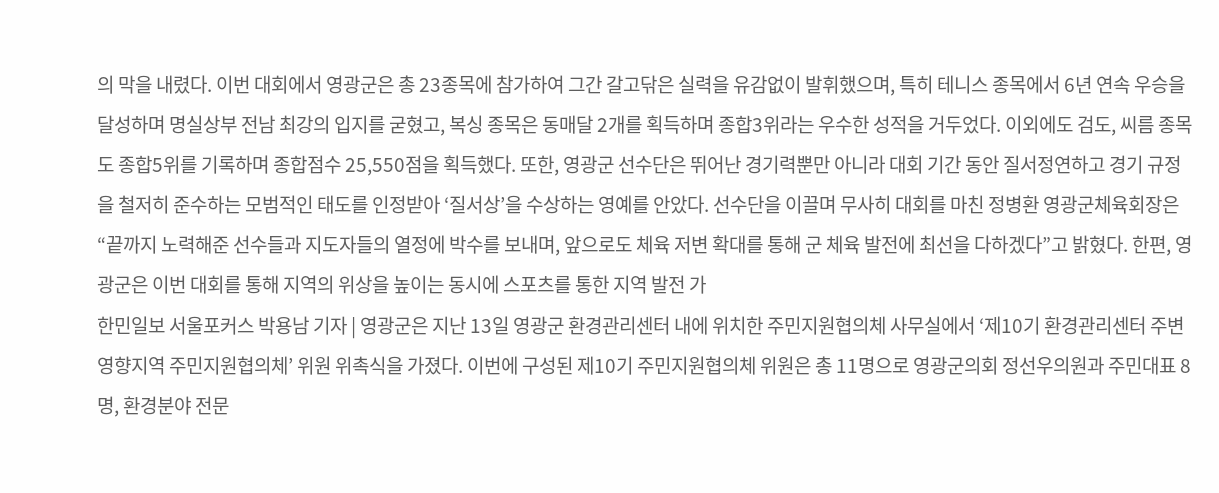의 막을 내렸다. 이번 대회에서 영광군은 총 23종목에 참가하여 그간 갈고닦은 실력을 유감없이 발휘했으며, 특히 테니스 종목에서 6년 연속 우승을 달성하며 명실상부 전남 최강의 입지를 굳혔고, 복싱 종목은 동매달 2개를 획득하며 종합3위라는 우수한 성적을 거두었다. 이외에도 검도, 씨름 종목도 종합5위를 기록하며 종합점수 25,550점을 획득했다. 또한, 영광군 선수단은 뛰어난 경기력뿐만 아니라 대회 기간 동안 질서정연하고 경기 규정을 철저히 준수하는 모범적인 태도를 인정받아 ‘질서상’을 수상하는 영예를 안았다. 선수단을 이끌며 무사히 대회를 마친 정병환 영광군체육회장은 “끝까지 노력해준 선수들과 지도자들의 열정에 박수를 보내며, 앞으로도 체육 저변 확대를 통해 군 체육 발전에 최선을 다하겠다”고 밝혔다. 한편, 영광군은 이번 대회를 통해 지역의 위상을 높이는 동시에 스포츠를 통한 지역 발전 가
한민일보 서울포커스 박용남 기자 | 영광군은 지난 13일 영광군 환경관리센터 내에 위치한 주민지원협의체 사무실에서 ‘제10기 환경관리센터 주변영향지역 주민지원협의체’ 위원 위촉식을 가졌다. 이번에 구성된 제10기 주민지원협의체 위원은 총 11명으로 영광군의회 정선우의원과 주민대표 8명, 환경분야 전문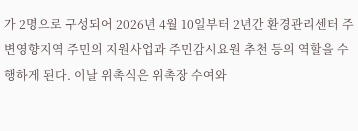가 2명으로 구성되어 2026년 4월 10일부터 2년간 환경관리센터 주변영향지역 주민의 지원사업과 주민감시요원 추천 등의 역할을 수행하게 된다. 이날 위촉식은 위촉장 수여와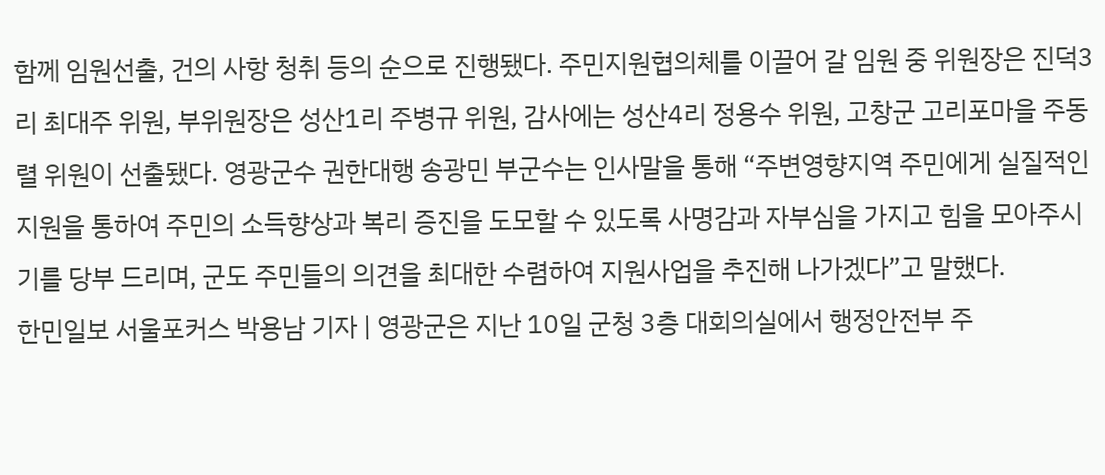함께 임원선출, 건의 사항 청취 등의 순으로 진행됐다. 주민지원협의체를 이끌어 갈 임원 중 위원장은 진덕3리 최대주 위원, 부위원장은 성산1리 주병규 위원, 감사에는 성산4리 정용수 위원, 고창군 고리포마을 주동렬 위원이 선출됐다. 영광군수 권한대행 송광민 부군수는 인사말을 통해 “주변영향지역 주민에게 실질적인 지원을 통하여 주민의 소득향상과 복리 증진을 도모할 수 있도록 사명감과 자부심을 가지고 힘을 모아주시기를 당부 드리며, 군도 주민들의 의견을 최대한 수렴하여 지원사업을 추진해 나가겠다”고 말했다.
한민일보 서울포커스 박용남 기자 | 영광군은 지난 10일 군청 3층 대회의실에서 행정안전부 주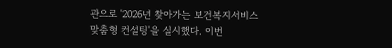관으로 '2026년 찾아가는 보건복지서비스 맞춤형 컨설팅'을 실시했다. 이번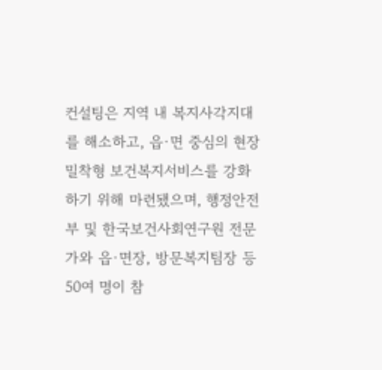컨설팅은 지역 내 복지사각지대를 해소하고, 읍·면 중심의 현장 밀착형 보건복지서비스를 강화하기 위해 마련됐으며, 행정안전부 및 한국보건사회연구원 전문가와 읍·면장, 방문복지팀장 등 50여 명이 참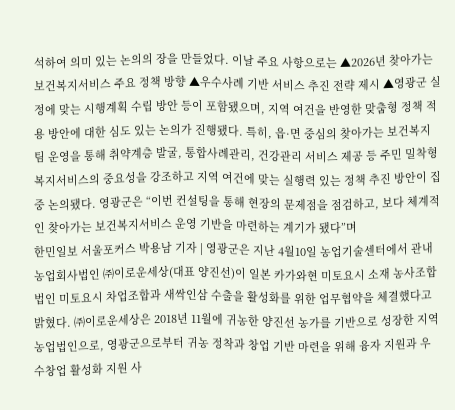석하여 의미 있는 논의의 장을 만들었다. 이날 주요 사항으로는 ▲2026년 찾아가는 보건복지서비스 주요 정책 방향 ▲우수사례 기반 서비스 추진 전략 제시 ▲영광군 실정에 맞는 시행계획 수립 방안 등이 포함됐으며, 지역 여건을 반영한 맞춤형 정책 적용 방안에 대한 심도 있는 논의가 진행됐다. 특히, 읍·면 중심의 찾아가는 보건복지팀 운영을 통해 취약계층 발굴, 통합사례관리, 건강관리 서비스 제공 등 주민 밀착형 복지서비스의 중요성을 강조하고 지역 여건에 맞는 실행력 있는 정책 추진 방안이 집중 논의됐다. 영광군은 “이번 컨설팅을 통해 현장의 문제점을 점검하고, 보다 체계적인 찾아가는 보건복지서비스 운영 기반을 마련하는 계기가 됐다”며
한민일보 서울포커스 박용남 기자 | 영광군은 지난 4월10일 농업기술센터에서 관내 농업회사법인 ㈜이로운세상(대표 양진선)이 일본 카가와현 미토요시 소재 농사조합법인 미토요시 차업조합과 새싹인삼 수출을 활성화를 위한 업무협약을 체결했다고 밝혔다. ㈜이로운세상은 2018년 11월에 귀농한 양진선 농가를 기반으로 성장한 지역 농업법인으로, 영광군으로부터 귀농 정착과 창업 기반 마련을 위해 융자 지원과 우수창업 활성화 지원 사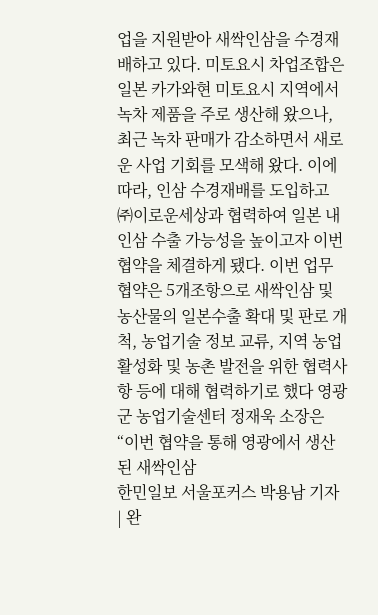업을 지원받아 새싹인삼을 수경재배하고 있다. 미토요시 차업조합은 일본 카가와현 미토요시 지역에서 녹차 제품을 주로 생산해 왔으나, 최근 녹차 판매가 감소하면서 새로운 사업 기회를 모색해 왔다. 이에 따라, 인삼 수경재배를 도입하고 ㈜이로운세상과 협력하여 일본 내 인삼 수출 가능성을 높이고자 이번 협약을 체결하게 됐다. 이번 업무협약은 5개조항으로 새싹인삼 및 농산물의 일본수출 확대 및 판로 개척, 농업기술 정보 교류, 지역 농업 활성화 및 농촌 발전을 위한 협력사항 등에 대해 협력하기로 했다 영광군 농업기술센터 정재욱 소장은 “이번 협약을 통해 영광에서 생산된 새싹인삼
한민일보 서울포커스 박용남 기자 | 완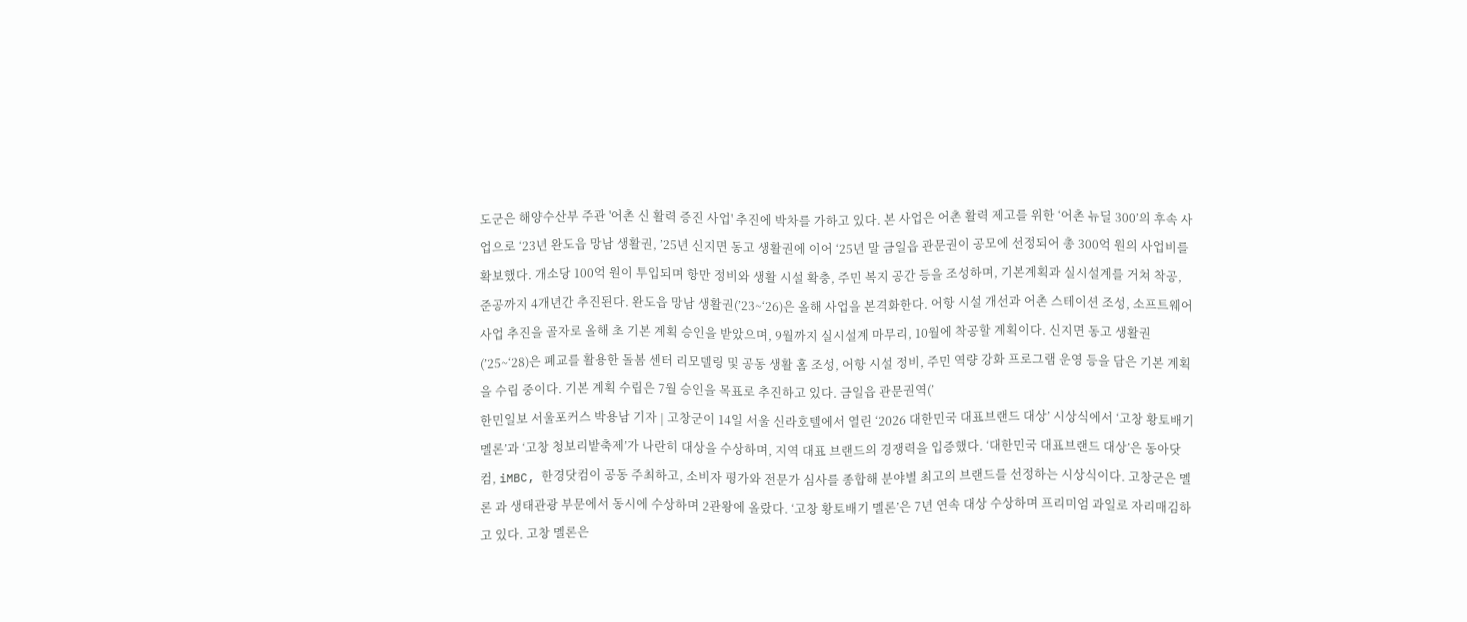도군은 해양수산부 주관 '어촌 신 활력 증진 사업' 추진에 박차를 가하고 있다. 본 사업은 어촌 활력 제고를 위한 ‘어촌 뉴딜 300’의 후속 사업으로 ‘23년 완도읍 망남 생활권, ’25년 신지면 동고 생활권에 이어 ‘25년 말 금일읍 관문권이 공모에 선정되어 총 300억 원의 사업비를 확보했다. 개소당 100억 원이 투입되며 항만 정비와 생활 시설 확충, 주민 복지 공간 등을 조성하며, 기본계획과 실시설계를 거쳐 착공, 준공까지 4개년간 추진된다. 완도읍 망남 생활권(’23~‘26)은 올해 사업을 본격화한다. 어항 시설 개선과 어촌 스테이션 조성, 소프트웨어 사업 추진을 골자로 올해 초 기본 계획 승인을 받았으며, 9월까지 실시설계 마무리, 10월에 착공할 계획이다. 신지면 동고 생활권(’25~‘28)은 폐교를 활용한 돌봄 센터 리모델링 및 공동 생활 홈 조성, 어항 시설 정비, 주민 역량 강화 프로그램 운영 등을 담은 기본 계획을 수립 중이다. 기본 계획 수립은 7월 승인을 목표로 추진하고 있다. 금일읍 관문권역(’
한민일보 서울포커스 박용남 기자 | 고창군이 14일 서울 신라호텔에서 열린 ‘2026 대한민국 대표브랜드 대상’ 시상식에서 ‘고창 황토배기멜론’과 ‘고창 청보리밭축제’가 나란히 대상을 수상하며, 지역 대표 브랜드의 경쟁력을 입증했다. ‘대한민국 대표브랜드 대상’은 동아닷컴, iMBC, 한경닷컴이 공동 주최하고, 소비자 평가와 전문가 심사를 종합해 분야별 최고의 브랜드를 선정하는 시상식이다. 고창군은 멜론 과 생태관광 부문에서 동시에 수상하며 2관왕에 올랐다. ‘고창 황토배기 멜론’은 7년 연속 대상 수상하며 프리미엄 과일로 자리매김하고 있다. 고창 멜론은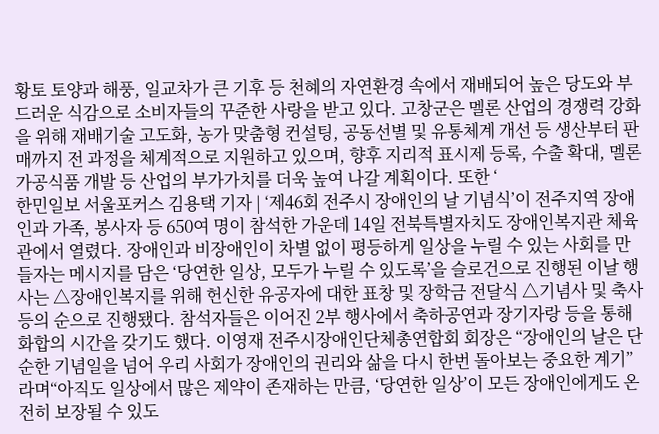황토 토양과 해풍, 일교차가 큰 기후 등 천혜의 자연환경 속에서 재배되어 높은 당도와 부드러운 식감으로 소비자들의 꾸준한 사랑을 받고 있다. 고창군은 멜론 산업의 경쟁력 강화을 위해 재배기술 고도화, 농가 맞춤형 컨설팅, 공동선별 및 유통체계 개선 등 생산부터 판매까지 전 과정을 체계적으로 지원하고 있으며, 향후 지리적 표시제 등록, 수출 확대, 멜론 가공식품 개발 등 산업의 부가가치를 더욱 높여 나갈 계획이다. 또한 ‘
한민일보 서울포커스 김용택 기자 | ‘제46회 전주시 장애인의 날 기념식’이 전주지역 장애인과 가족, 봉사자 등 650여 명이 참석한 가운데 14일 전북특별자치도 장애인복지관 체육관에서 열렸다. 장애인과 비장애인이 차별 없이 평등하게 일상을 누릴 수 있는 사회를 만들자는 메시지를 담은 ‘당연한 일상, 모두가 누릴 수 있도록’을 슬로건으로 진행된 이날 행사는 △장애인복지를 위해 헌신한 유공자에 대한 표창 및 장학금 전달식 △기념사 및 축사 등의 순으로 진행됐다. 참석자들은 이어진 2부 행사에서 축하공연과 장기자랑 등을 통해 화합의 시간을 갖기도 했다. 이영재 전주시장애인단체총연합회 회장은 “장애인의 날은 단순한 기념일을 넘어 우리 사회가 장애인의 권리와 삶을 다시 한번 돌아보는 중요한 계기”라며“아직도 일상에서 많은 제약이 존재하는 만큼, ‘당연한 일상’이 모든 장애인에게도 온전히 보장될 수 있도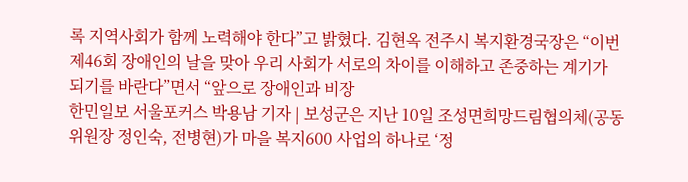록 지역사회가 함께 노력해야 한다”고 밝혔다. 김현옥 전주시 복지환경국장은 “이번 제46회 장애인의 날을 맞아 우리 사회가 서로의 차이를 이해하고 존중하는 계기가 되기를 바란다”면서 “앞으로 장애인과 비장
한민일보 서울포커스 박용남 기자 | 보성군은 지난 10일 조성면희망드림협의체(공동위원장 정인숙, 전병현)가 마을 복지600 사업의 하나로 ‘정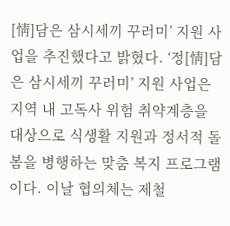[情]담은 삼시세끼 꾸러미’ 지원 사업을 추진했다고 밝혔다. ‘정[情]담은 삼시세끼 꾸러미’ 지원 사업은 지역 내 고독사 위험 취약계층을 대상으로 식생활 지원과 정서적 돌봄을 병행하는 맞춤 복지 프로그램이다. 이날 협의체는 제철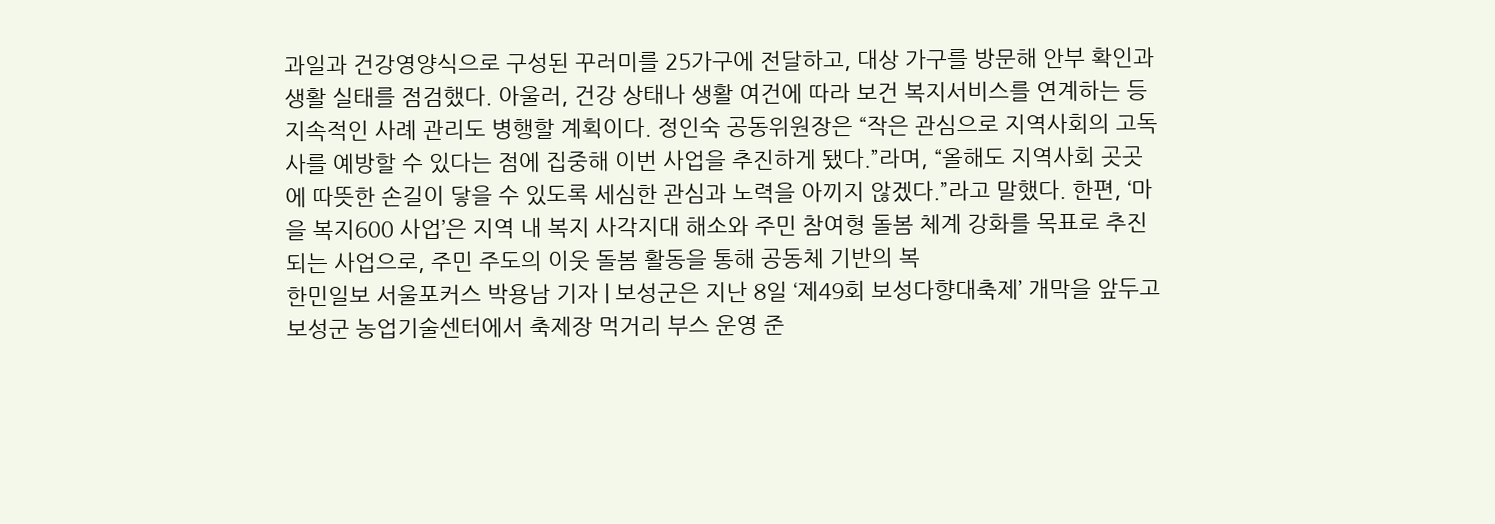과일과 건강영양식으로 구성된 꾸러미를 25가구에 전달하고, 대상 가구를 방문해 안부 확인과 생활 실태를 점검했다. 아울러, 건강 상태나 생활 여건에 따라 보건 복지서비스를 연계하는 등 지속적인 사례 관리도 병행할 계획이다. 정인숙 공동위원장은 “작은 관심으로 지역사회의 고독사를 예방할 수 있다는 점에 집중해 이번 사업을 추진하게 됐다.”라며, “올해도 지역사회 곳곳에 따뜻한 손길이 닿을 수 있도록 세심한 관심과 노력을 아끼지 않겠다.”라고 말했다. 한편, ‘마을 복지600 사업’은 지역 내 복지 사각지대 해소와 주민 참여형 돌봄 체계 강화를 목표로 추진되는 사업으로, 주민 주도의 이웃 돌봄 활동을 통해 공동체 기반의 복
한민일보 서울포커스 박용남 기자 | 보성군은 지난 8일 ‘제49회 보성다향대축제’ 개막을 앞두고 보성군 농업기술센터에서 축제장 먹거리 부스 운영 준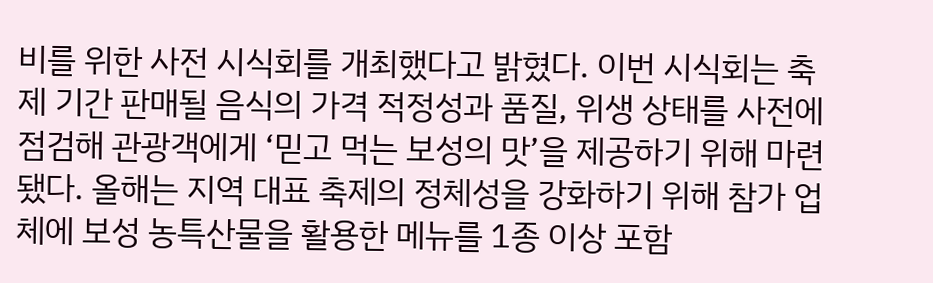비를 위한 사전 시식회를 개최했다고 밝혔다. 이번 시식회는 축제 기간 판매될 음식의 가격 적정성과 품질, 위생 상태를 사전에 점검해 관광객에게 ‘믿고 먹는 보성의 맛’을 제공하기 위해 마련됐다. 올해는 지역 대표 축제의 정체성을 강화하기 위해 참가 업체에 보성 농특산물을 활용한 메뉴를 1종 이상 포함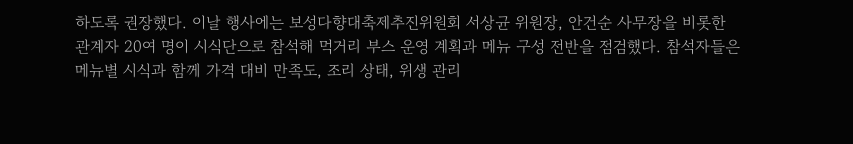하도록 권장했다. 이날 행사에는 보성다향대축제추진위원회 서상균 위원장, 안건순 사무장을 비롯한 관계자 20여 명이 시식단으로 참석해 먹거리 부스 운영 계획과 메뉴 구성 전반을 점검했다. 참석자들은 메뉴별 시식과 함께 가격 대비 만족도, 조리 상태, 위생 관리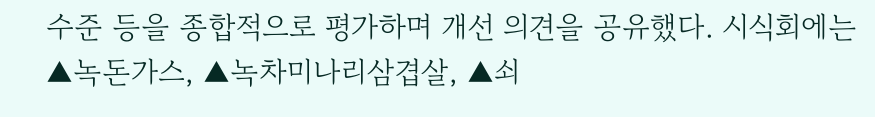수준 등을 종합적으로 평가하며 개선 의견을 공유했다. 시식회에는 ▲녹돈가스, ▲녹차미나리삼겹살, ▲쇠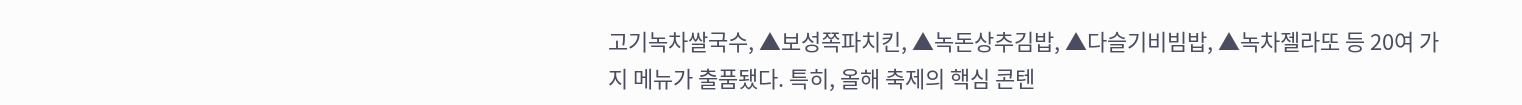고기녹차쌀국수, ▲보성쪽파치킨, ▲녹돈상추김밥, ▲다슬기비빔밥, ▲녹차젤라또 등 20여 가지 메뉴가 출품됐다. 특히, 올해 축제의 핵심 콘텐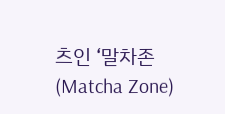츠인 ‘말차존(Matcha Zone)